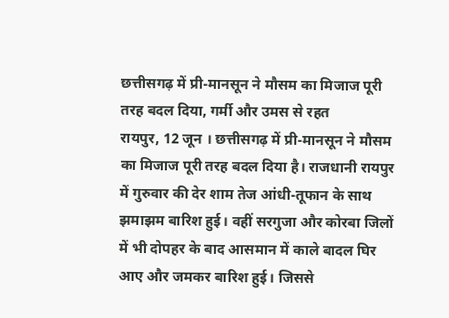छत्तीसगढ़ में प्री-मानसून ने मौसम का मिजाज पूरी तरह बदल दिया, गर्मी और उमस से रहत
रायपुर, 12 जून । छत्तीसगढ़ में प्री-मानसून ने मौसम का मिजाज पूरी तरह बदल दिया है। राजधानी रायपुर में गुरुवार की देर शाम तेज आंधी-तूफान के साथ झमाझम बारिश हुई। वहीं सरगुजा और कोरबा जिलों में भी दोपहर के बाद आसमान में काले बादल घिर आए और जमकर बारिश हुई। जिससे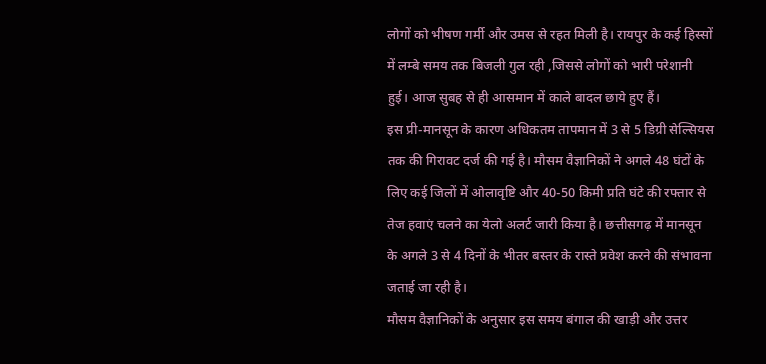लोगों को भीषण गर्मी और उमस से रहत मिली है। रायपुर के कई हिस्सों में लम्बे समय तक बिजली गुल रही ,जिससे लोगों को भारी परेशानी हुई। आज सुबह से ही आसमान में काले बादल छाये हुए हैं।
इस प्री-मानसून के कारण अधिकतम तापमान में 3 से 5 डिग्री सेल्सियस तक की गिरावट दर्ज की गई है। मौसम वैज्ञानिकों ने अगले 48 घंटों के लिए कई जिलों में ओलावृष्टि और 40-50 किमी प्रति घंटे की रफ्तार से तेज हवाएं चलने का येलो अलर्ट जारी किया है। छत्तीसगढ़ में मानसून के अगले 3 से 4 दिनों के भीतर बस्तर के रास्ते प्रवेश करने की संभावना जताई जा रही है।
मौसम वैज्ञानिकों के अनुसार इस समय बंगाल की खाड़ी और उत्तर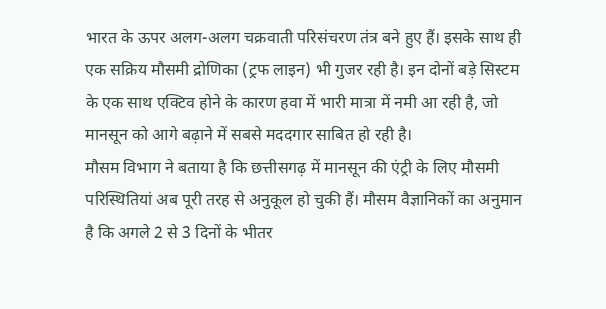भारत के ऊपर अलग-अलग चक्रवाती परिसंचरण तंत्र बने हुए हैं। इसके साथ ही एक सक्रिय मौसमी द्रोणिका (ट्रफ लाइन) भी गुजर रही है। इन दोनों बड़े सिस्टम के एक साथ एक्टिव होने के कारण हवा में भारी मात्रा में नमी आ रही है, जो मानसून को आगे बढ़ाने में सबसे मददगार साबित हो रही है।
मौसम विभाग ने बताया है कि छत्तीसगढ़ में मानसून की एंट्री के लिए मौसमी परिस्थितियां अब पूरी तरह से अनुकूल हो चुकी हैं। मौसम वैज्ञानिकों का अनुमान है कि अगले 2 से 3 दिनों के भीतर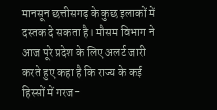मानसून छत्तीसगढ़ के कुछ इलाकों में दस्तक दे सकता है। मौसम विभाग ने आज पूरे प्रदेश के लिए अलर्ट जारी करते हुए कहा है कि राज्य के कई हिस्सों में गरज-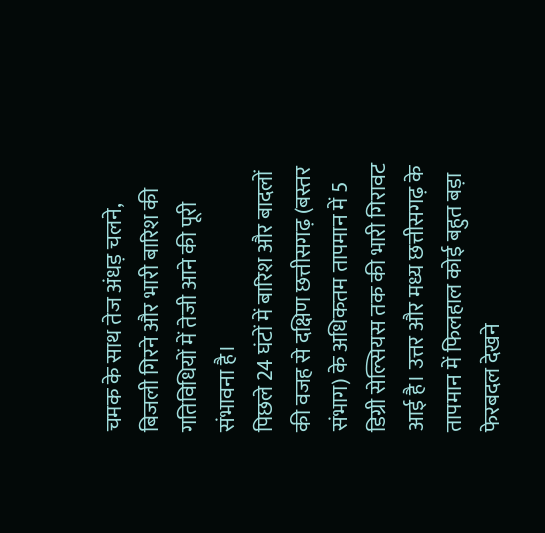चमक के साथ तेज अंधड़ चलने, बिजली गिरने और भारी बारिश की गतिविधियों में तेजी आने की पूरी संभावना है।
पिछले 24 घंटों में बारिश और बादलों की वजह से दक्षिण छत्तीसगढ़ (बस्तर संभाग) के अधिकतम तापमान में 5 डिग्री सेल्सियस तक की भारी गिरावट आई है। उत्तर और मध्य छत्तीसगढ़ के तापमान में फिलहाल कोई बहुत बड़ा फेरबदल देखने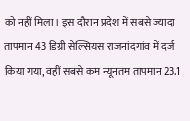को नहीं मिला। इस दौरान प्रदेश में सबसे ज्यादा तापमान 43 डिग्री सेल्सियस राजनांदगांव में दर्ज किया गया, वहीं सबसे कम न्यूनतम तापमान 23.1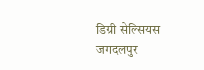डिग्री सेल्सियस जगदलपुर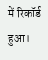में रिकॉर्ड हुआ।